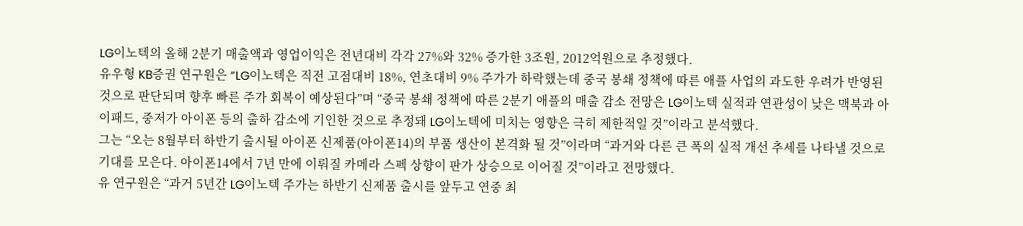LG이노텍의 올해 2분기 매출액과 영업이익은 전년대비 각각 27%와 32% 증가한 3조원, 2012억원으로 추정했다.
유우형 KB증권 연구원은 “LG이노텍은 직전 고점대비 18%, 연초대비 9% 주가가 하락했는데 중국 봉쇄 정책에 따른 애플 사업의 과도한 우려가 반영된 것으로 판단되며 향후 빠른 주가 회복이 예상된다”며 “중국 봉쇄 정책에 따른 2분기 애플의 매출 감소 전망은 LG이노텍 실적과 연관성이 낮은 맥북과 아이패드, 중저가 아이폰 등의 출하 감소에 기인한 것으로 추정돼 LG이노텍에 미치는 영향은 극히 제한적일 것”이라고 분석했다.
그는 “오는 8월부터 하반기 출시될 아이폰 신제품(아이폰14)의 부품 생산이 본격화 될 것”이라며 “과거와 다른 큰 폭의 실적 개선 추세를 나타낼 것으로 기대를 모은다. 아이폰14에서 7년 만에 이뤄질 카메라 스펙 상향이 판가 상승으로 이어질 것”이라고 전망했다.
유 연구원은 “과거 5년간 LG이노텍 주가는 하반기 신제품 출시를 앞두고 연중 최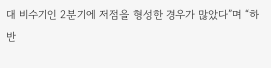대 비수기인 2분기에 저점을 형성한 경우가 많았다”며 “하반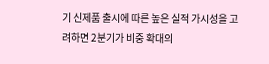기 신제품 출시에 따른 높은 실적 가시성을 고려하면 2분기가 비중 확대의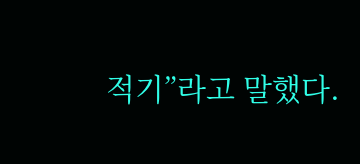적기”라고 말했다.